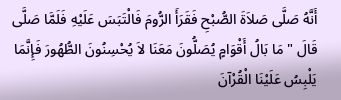أَنَّهُ صَلَّى صَلاَةَ الصُّبْحِ فَقَرَأَ الرُّومَ فَالْتَبَسَ عَلَيْهِ فَلَمَّا صَلَّى قَالَ " مَا بَالُ أَقْوَامٍ يُصَلُّونَ مَعَنَا لاَ يُحْسِنُونَ الطُّهُورَ فَإِنَّمَا يَلْبِسُ عَلَيْنَا الْقُرْآنَ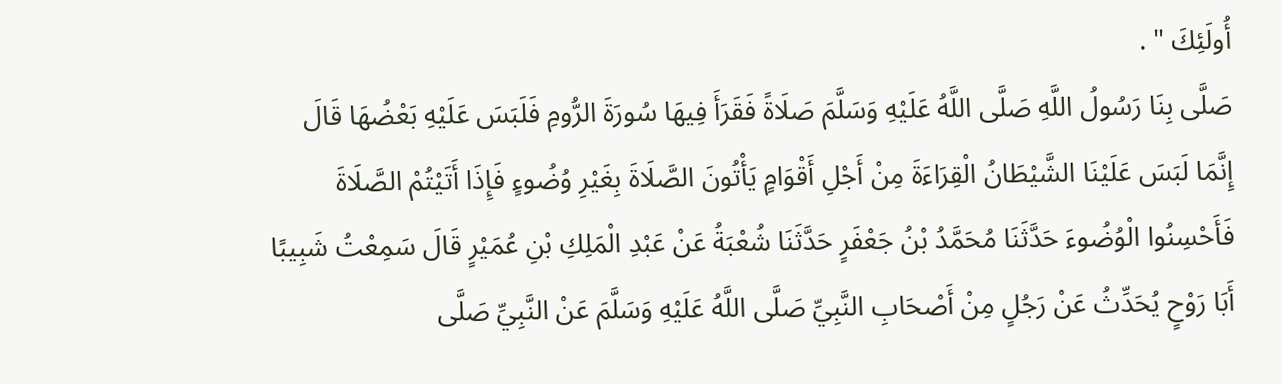أُولَئِكَ " .
صَلَّى بِنَا رَسُولُ اللَّهِ صَلَّى اللَّهُ عَلَيْهِ وَسَلَّمَ صَلَاةً فَقَرَأَ فِيهَا سُورَةَ الرُّومِ فَلَبَسَ عَلَيْهِ بَعْضُهَا قَالَ إِنَّمَا لَبَسَ عَلَيْنَا الشَّيْطَانُ الْقِرَاءَةَ مِنْ أَجْلِ أَقْوَامٍ يَأْتُونَ الصَّلَاةَ بِغَيْرِ وُضُوءٍ فَإِذَا أَتَيْتُمْ الصَّلَاةَ فَأَحْسِنُوا الْوُضُوءَ حَدَّثَنَا مُحَمَّدُ بْنُ جَعْفَرٍ حَدَّثَنَا شُعْبَةُ عَنْ عَبْدِ الْمَلِكِ بْنِ عُمَيْرٍ قَالَ سَمِعْتُ شَبِيبًا أَبَا رَوْحٍ يُحَدِّثُ عَنْ رَجُلٍ مِنْ أَصْحَابِ النَّبِيِّ صَلَّى اللَّهُ عَلَيْهِ وَسَلَّمَ عَنْ النَّبِيِّ صَلَّى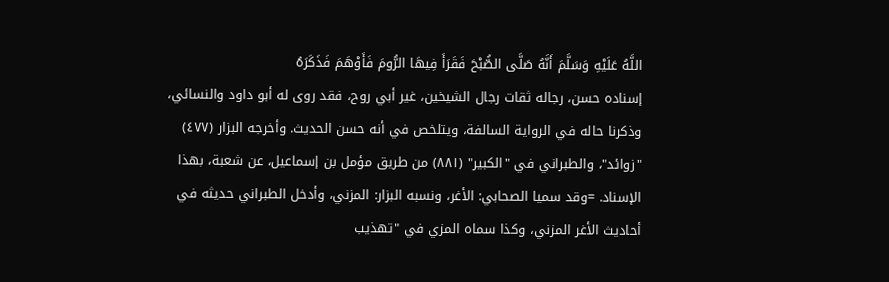اللَّهُ عَلَيْهِ وَسَلَّمَ أَنَّهُ صَلَّى الصُّبْحَ فَقَرَأَ فِيهَا الرُّومَ فَأَوْهَمَ فَذَكَرَهُ
إسناده حسن، رجاله ثقات رجال الشيخين، غير أبي روح، فقد روى له أبو داود والنسائي، وذكرنا حاله في الرواية السالفة، ويتلخص في أنه حسن الحديث. وأخرجه البزار (٤٧٧) "زوائد"، والطبراني في "الكبير" (٨٨١) من طريق مؤمل بن إسماعيل، عن شعبة، بهذا الإسناد. =وقد سميا الصحابي: الأغر، ونسبه البزار: المزني، وأدخل الطبراني حديثه في أحاديث الأغر المزني، وكذا سماه المزي في "تهذيب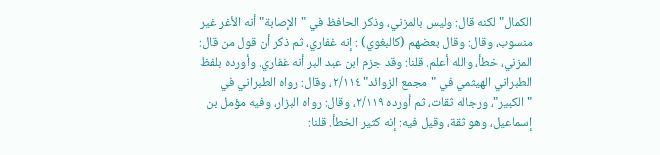الكمال" لكنه قال: وليس بالمزني، وذكر الحافظ في "الإصابة" أنه الأغر غير منسوب، وقال: وقال بعضهم (كالبغوي) : إنه غفاري، ثم ذكر أن قول من قال: المزني، خطأ، والله أعلم. قلنا: وقد جزم ابن عبد البر أنه غفاري. وأورده بلفظ الطبراني الهيثمي في "مجمع الزوائد" ٢/١١٤، وقال: رواه الطبراني في "الكبير"، ورجاله ثقات، ثم أورده ٢/١١٩، وقال: رواه البزار، وفيه مؤمل بن إسماعيل، وهو ثقة، وقيل فيه: إنه كثير الخطأ. قلنا: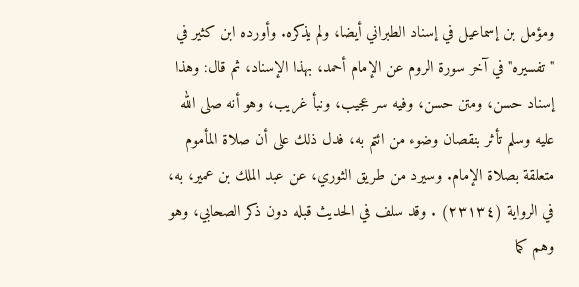ومؤمل بن إسماعيل في إسناد الطبراني أيضا، ولم يذكره. وأورده ابن كثير في "تفسيره" في آخر سورة الروم عن الإمام أحمد، بهذا الإسناد، ثم قال: وهذا إسناد حسن، ومتن حسن، وفيه سر عجيب، ونبأ غريب، وهو أنه صلى الله عليه وسلم تأثر بنقصان وضوء من ائتم به، فدل ذلك على أن صلاة المأموم متعلقة بصلاة الإمام. وسيرد من طريق الثوري، عن عبد الملك بن عمير، به، في الرواية (٢٣١٣٤) . وقد سلف في الحديث قبله دون ذكر الصحابي، وهو وهم كما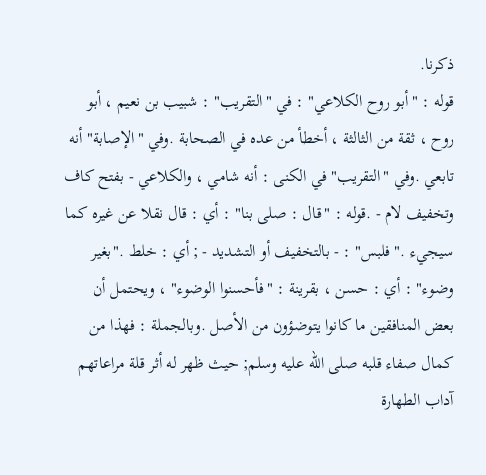ذكرنا.
قوله : "أبو روح الكلاعي" : في "التقريب" : شبيب بن نعيم ، أبو روح ، ثقة من الثالثة ، أخطأ من عده في الصحابة .وفي "الإصابة" أنه تابعي .وفي "التقريب" في الكنى : أنه شامي ، والكلاعي - بفتح كاف وتخفيف لام - .قوله : "قال : صلى بنا" : أي : قال نقلا عن غيره كما سيجيء ."فلبس" : - بالتخفيف أو التشديد - ; أي : خلط ."بغير وضوء" : أي : حسن ، بقرينة : "فأحسنوا الوضوء" ، ويحتمل أن بعض المنافقين ما كانوا يتوضؤون من الأصل .وبالجملة : فهذا من كمال صفاء قلبه صلى الله عليه وسلم; حيث ظهر له أثر قلة مراعاتهم آداب الطهارة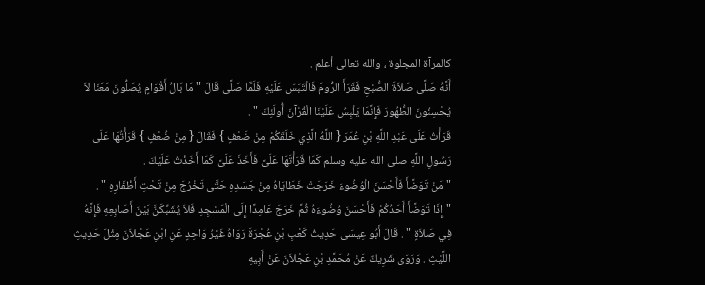كالمرآة المجلوة ، والله تعالى أعلم .
أَنَّهُ صَلَّى صَلاَةَ الصُّبْحِ فَقَرَأَ الرُّومَ فَالْتَبَسَ عَلَيْهِ فَلَمَّا صَلَّى قَالَ " مَا بَالُ أَقْوَامٍ يُصَلُّونَ مَعَنَا لاَ يُحْسِنُونَ الطُّهُورَ فَإِنَّمَا يَلْبِسُ عَلَيْنَا الْقُرْآنَ أُولَئِكَ " .
قَرَأْتُ عَلَى عَبْدِ اللَّهِ بْنِ عُمَرَ { اللَّهُ الَّذِي خَلَقَكُمْ مِنْ ضَعْفٍ } فَقَالَ { مِنْ ضُعْفٍ } قَرَأْتُهَا عَلَى رَسُولِ اللَّهِ صلى الله عليه وسلم كَمَا قَرَأْتَهَا عَلَىَّ فَأَخَذَ عَلَىَّ كَمَا أَخَذْتُ عَلَيْكَ .
" مَنْ تَوَضَّأَ فَأَحْسَنَ الْوُضُوءَ خَرَجَتْ خَطَايَاهُ مِنْ جَسَدِهِ حَتَّى تَخْرُجَ مِنْ تَحْتِ أَظْفَارِهِ " .
" إِذَا تَوَضَّأَ أَحَدُكُمْ فَأَحْسَنَ وُضُوءَهُ ثُمَّ خَرَجَ عَامِدًا إِلَى الْمَسْجِدِ فَلاَ يُشَبِّكَنَّ بَيْنَ أَصَابِعِهِ فَإِنَّهُ فِي صَلاَةٍ " . قَالَ أَبُو عِيسَى حَدِيثُ كَعْبِ بْنِ عُجْرَةَ رَوَاهُ غَيْرُ وَاحِدٍ عَنِ ابْنِ عَجْلاَنَ مِثْلَ حَدِيثِ اللَّيْثِ . وَرَوَى شَرِيكٌ عَنْ مُحَمَّدِ بْنِ عَجْلاَنَ عَنْ أَبِيهِ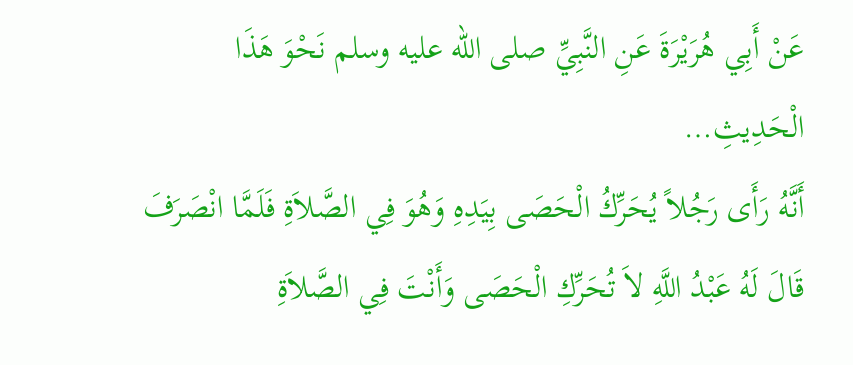عَنْ أَبِي هُرَيْرَةَ عَنِ النَّبِيِّ صلى الله عليه وسلم نَحْوَ هَذَا الْحَدِيثِ…
أَنَّهُ رَأَى رَجُلاً يُحَرِّكُ الْحَصَى بِيَدِهِ وَهُوَ فِي الصَّلاَةِ فَلَمَّا انْصَرَفَ قَالَ لَهُ عَبْدُ اللَّهِ لاَ تُحَرِّكِ الْحَصَى وَأَنْتَ فِي الصَّلاَةِ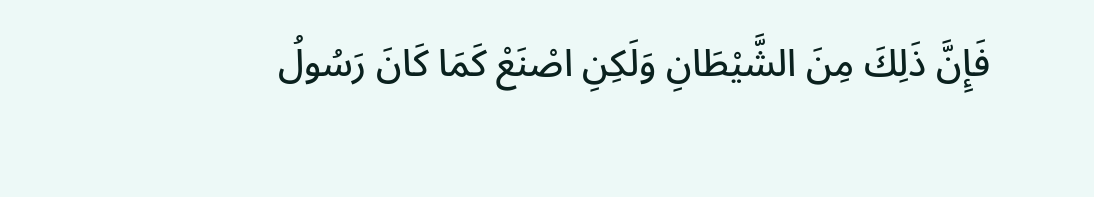فَإِنَّ ذَلِكَ مِنَ الشَّيْطَانِ وَلَكِنِ اصْنَعْ كَمَا كَانَ رَسُولُ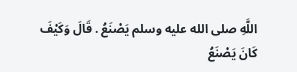اللَّهِ صلى الله عليه وسلم يَصْنَعُ . قَالَ وَكَيْفَ كَانَ يَصْنَعُ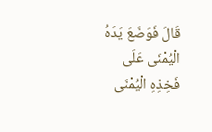قَالَ فَوَضَعَ يَدَهُ الْيُمْنَى عَلَى فَخِذِهِ الْيُمْنَى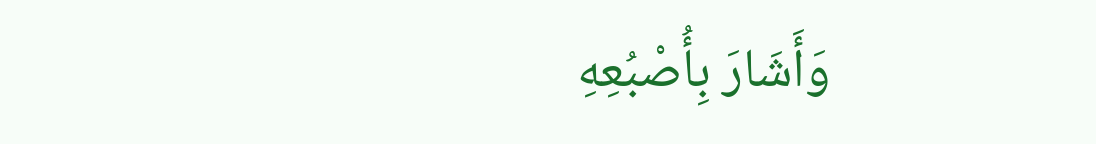وَأَشَارَ بِأُصْبُعِهِ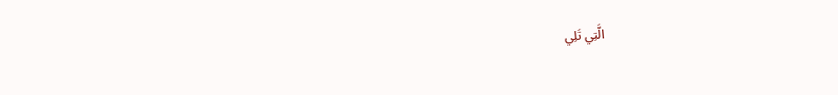الَّتِي تَلِي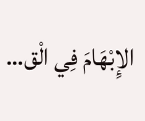الإِبْهَامَ فِي الْق…